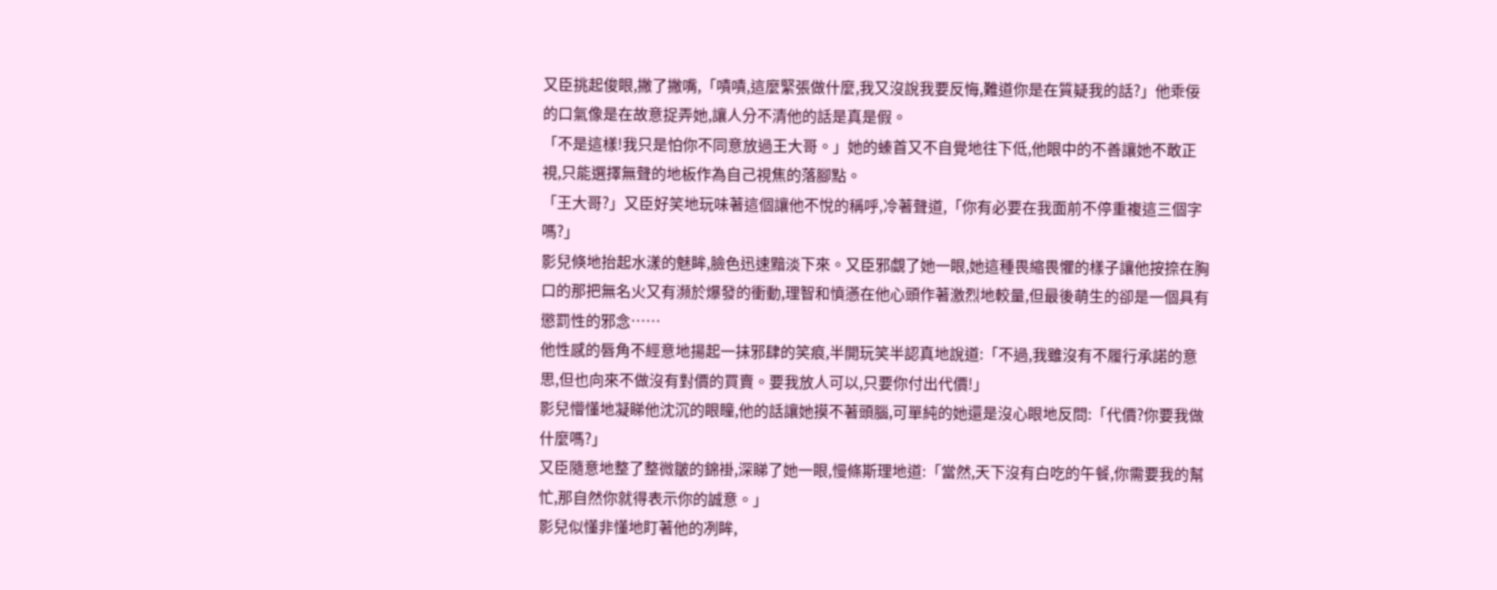又臣挑起俊眼,撇了撇嘴,「嘖嘖,這麼緊張做什麼,我又沒說我要反悔,難道你是在質疑我的話?」他乖佞的口氣像是在故意捉弄她,讓人分不清他的話是真是假。
「不是這樣!我只是怕你不同意放過王大哥。」她的螓首又不自覺地往下低,他眼中的不善讓她不敢正視,只能選擇無聲的地板作為自己視焦的落腳點。
「王大哥?」又臣好笑地玩味著這個讓他不悅的稱呼,冷著聲道,「你有必要在我面前不停重複這三個字嗎?」
影兒倏地抬起水漾的魅眸,臉色迅速黯淡下來。又臣邪覷了她一眼,她這種畏縮畏懼的樣子讓他按捺在胸口的那把無名火又有瀕於爆發的衝動,理智和憤懣在他心頭作著激烈地較量,但最後萌生的卻是一個具有懲罰性的邪念……
他性感的唇角不經意地揚起一抹邪肆的笑痕,半開玩笑半認真地說道:「不過,我雖沒有不履行承諾的意思,但也向來不做沒有對價的買賣。要我放人可以,只要你付出代價!」
影兒懵懂地凝睇他沈沉的眼瞳,他的話讓她摸不著頭腦,可單純的她還是沒心眼地反問:「代價?你要我做什麼嗎?」
又臣隨意地整了整微皺的錦褂,深睇了她一眼,慢條斯理地道:「當然,天下沒有白吃的午餐,你需要我的幫忙,那自然你就得表示你的誠意。」
影兒似懂非懂地盯著他的冽眸,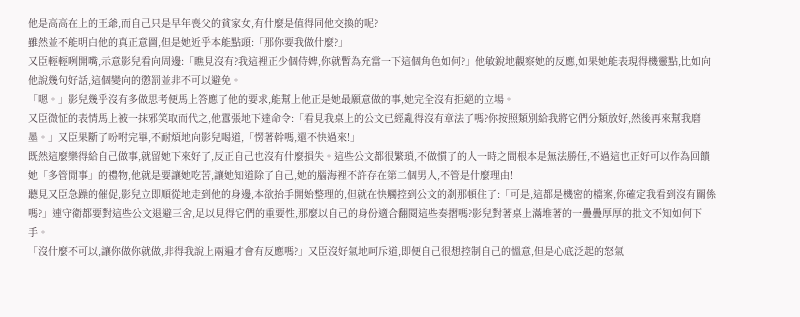他是高高在上的王爺,而自己只是早年喪父的貧家女,有什麼是值得同他交換的呢?
雖然並不能明白他的真正意圖,但是她近乎本能點頭:「那你要我做什麼?」
又臣輕輕咧開嘴,示意影兒看向周邊:「瞧見沒有?我這裡正少個侍婢,你就暫為充當一下這個角色如何?」他敏銳地觀察她的反應,如果她能表現得機靈點,比如向他說幾句好話,這個變向的懲罰並非不可以避免。
「嗯。」影兒幾乎沒有多做思考便馬上答應了他的要求,能幫上他正是她最願意做的事,她完全沒有拒絕的立場。
又臣微怔的表情馬上被一抹邪笑取而代之,他囂張地下達命令:「看見我桌上的公文已經亂得沒有章法了嗎?你按照類別給我將它們分類放好,然後再來幫我磨墨。」又臣果斷了吩咐完畢,不耐煩地向影兒喝道,「愣著幹嗎,還不快過來!」
既然這麼樂得給自己做事,就留她下來好了,反正自己也沒有什麼損失。這些公文都很繁瑣,不做慣了的人一時之間根本是無法勝任,不過這也正好可以作為回饋她「多管閒事」的禮物,他就是要讓她吃苦,讓她知道除了自己,她的腦海裡不許存在第二個男人,不管是什麼理由!
聽見又臣急躁的催促,影兒立即順從地走到他的身邊,本欲抬手開始整理的,但就在快觸控到公文的剎那頓住了:「可是,這都是機密的檔案,你確定我看到沒有關係嗎?」連守衛都要對這些公文退避三舍,足以見得它們的重要性,那麼以自己的身份適合翻閱這些奏摺嗎?影兒對著桌上滿堆著的一疊疊厚厚的批文不知如何下手。
「沒什麼不可以,讓你做你就做,非得我說上兩遍才會有反應嗎?」又臣沒好氣地呵斥道,即便自己很想控制自己的慍意,但是心底泛起的怒氣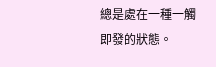總是處在一種一觸即發的狀態。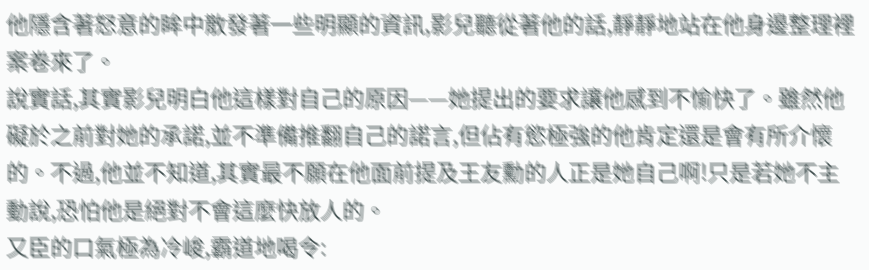他隱含著怒意的眸中散發著一些明顯的資訊,影兒聽從著他的話,靜靜地站在他身邊整理裡案卷來了。
說實話,其實影兒明白他這樣對自己的原因——她提出的要求讓他感到不愉快了。雖然他礙於之前對她的承諾,並不準備推翻自己的諾言,但佔有慾極強的他肯定還是會有所介懷的。不過,他並不知道,其實最不願在他面前提及王友勳的人正是她自己啊!只是若她不主動說,恐怕他是絕對不會這麼快放人的。
又臣的口氣極為冷峻,霸道地喝令: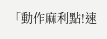「動作麻利點!速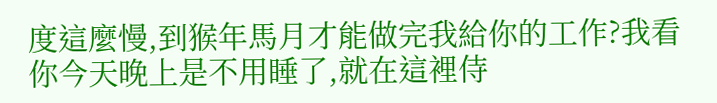度這麼慢,到猴年馬月才能做完我給你的工作?我看你今天晚上是不用睡了,就在這裡侍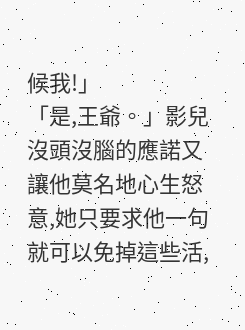候我!」
「是,王爺。」影兒沒頭沒腦的應諾又讓他莫名地心生怒意,她只要求他一句就可以免掉這些活,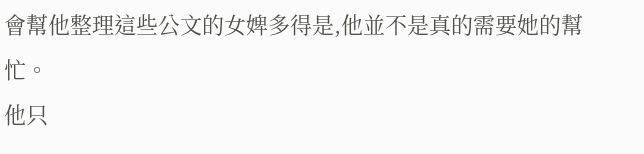會幫他整理這些公文的女婢多得是,他並不是真的需要她的幫忙。
他只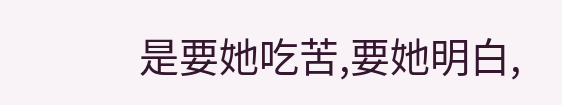是要她吃苦,要她明白,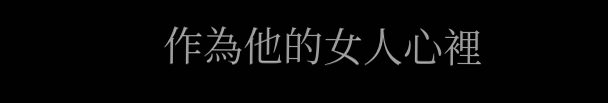作為他的女人心裡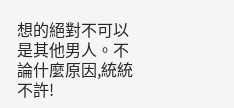想的絕對不可以是其他男人。不論什麼原因,統統不許!